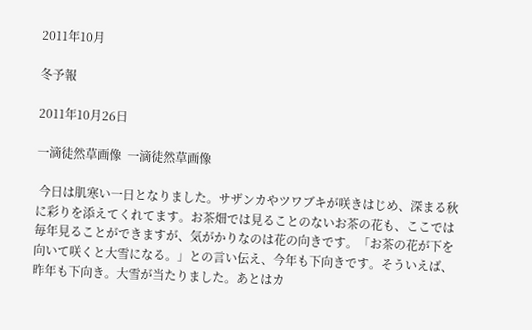2011年10月

冬予報

2011年10月26日

一滴徒然草画像  一滴徒然草画像

 今日は肌寒い一日となりました。サザンカやツワブキが咲きはじめ、深まる秋に彩りを添えてくれてます。お茶畑では見ることのないお茶の花も、ここでは毎年見ることができますが、気がかりなのは花の向きです。「お茶の花が下を向いて咲くと大雪になる。」との言い伝え、今年も下向きです。そういえば、昨年も下向き。大雪が当たりました。あとはカ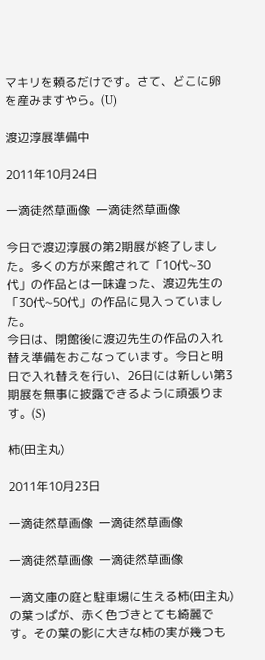マキリを頼るだけです。さて、どこに卵を産みますやら。(U)

渡辺淳展準備中

2011年10月24日

一滴徒然草画像  一滴徒然草画像

今日で渡辺淳展の第2期展が終了しました。多くの方が来館されて「10代~30代」の作品とは一味違った、渡辺先生の「30代~50代」の作品に見入っていました。
今日は、閉館後に渡辺先生の作品の入れ替え準備をおこなっています。今日と明日で入れ替えを行い、26日には新しい第3期展を無事に披露できるように頑張ります。(S)

柿(田主丸)

2011年10月23日

一滴徒然草画像  一滴徒然草画像

一滴徒然草画像  一滴徒然草画像

一滴文庫の庭と駐車場に生える柿(田主丸)の葉っぱが、赤く色づきとても綺麗です。その葉の影に大きな柿の実が幾つも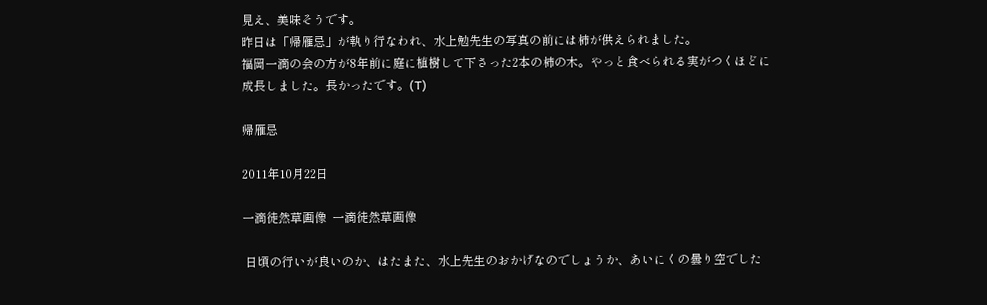見え、美味そうです。
昨日は「帰雁忌」が執り行なわれ、水上勉先生の写真の前には柿が供えられました。
福岡一滴の会の方が8年前に庭に植樹して下さった2本の柿の木。やっと食べられる実がつくほどに成長しました。長かったです。(T)

帰雁忌

2011年10月22日

一滴徒然草画像  一滴徒然草画像

 日頃の行いが良いのか、はたまた、水上先生のおかげなのでしょうか、あいにくの曇り空でした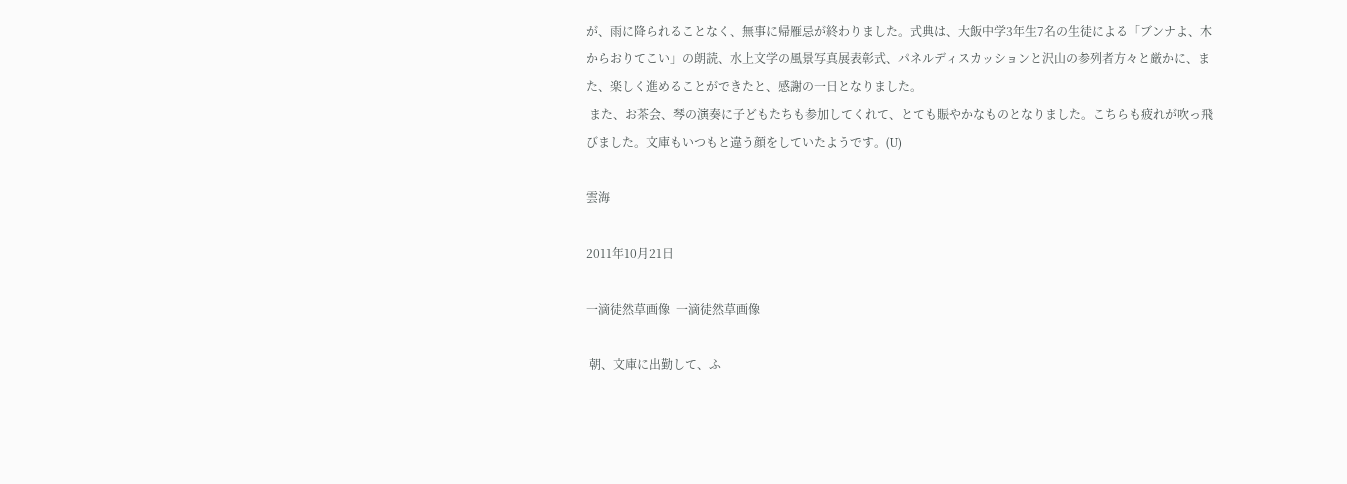が、雨に降られることなく、無事に帰雁忌が終わりました。式典は、大飯中学3年生7名の生徒による「ブンナよ、木からおりてこい」の朗読、水上文学の風景写真展表彰式、パネルディスカッションと沢山の参列者方々と厳かに、また、楽しく進めることができたと、感謝の一日となりました。
 また、お茶会、琴の演奏に子どもたちも参加してくれて、とても賑やかなものとなりました。こちらも疲れが吹っ飛びました。文庫もいつもと違う顔をしていたようです。(U)

雲海

2011年10月21日

一滴徒然草画像  一滴徒然草画像

 朝、文庫に出勤して、ふ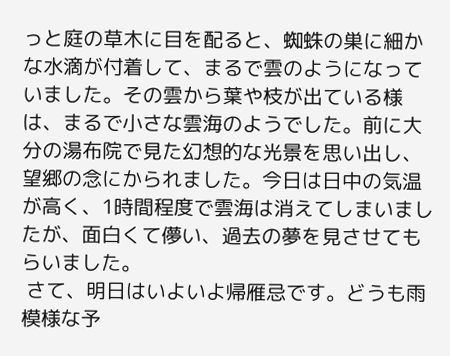っと庭の草木に目を配ると、蜘蛛の巣に細かな水滴が付着して、まるで雲のようになっていました。その雲から葉や枝が出ている様は、まるで小さな雲海のようでした。前に大分の湯布院で見た幻想的な光景を思い出し、望郷の念にかられました。今日は日中の気温が高く、1時間程度で雲海は消えてしまいましたが、面白くて儚い、過去の夢を見させてもらいました。
 さて、明日はいよいよ帰雁忌です。どうも雨模様な予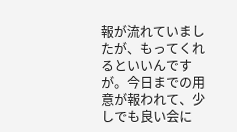報が流れていましたが、もってくれるといいんですが。今日までの用意が報われて、少しでも良い会に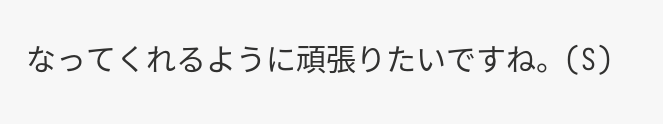なってくれるように頑張りたいですね。(S)